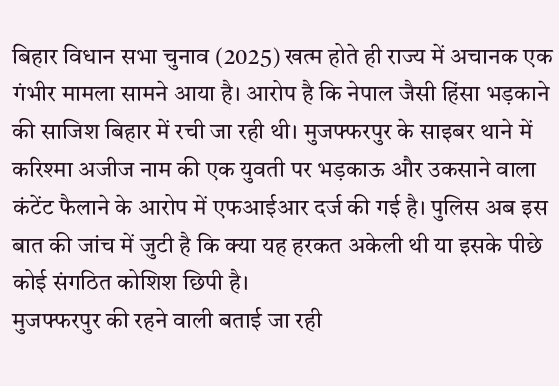बिहार विधान सभा चुनाव (2025) खत्म होते ही राज्य में अचानक एक गंभीर मामला सामने आया है। आरोप है कि नेपाल जैसी हिंसा भड़काने की साजिश बिहार में रची जा रही थी। मुजफ्फरपुर के साइबर थाने में करिश्मा अजीज नाम की एक युवती पर भड़काऊ और उकसाने वाला कंटेंट फैलाने के आरोप में एफआईआर दर्ज की गई है। पुलिस अब इस बात की जांच में जुटी है कि क्या यह हरकत अकेली थी या इसके पीछे कोई संगठित कोशिश छिपी है।
मुजफ्फरपुर की रहने वाली बताई जा रही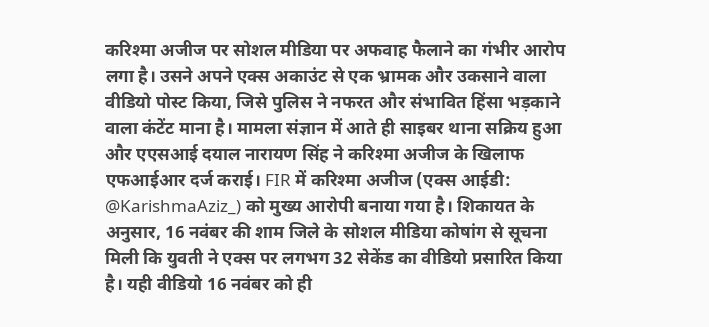करिश्मा अजीज पर सोशल मीडिया पर अफवाह फैलाने का गंभीर आरोप लगा है। उसने अपने एक्स अकाउंट से एक भ्रामक और उकसाने वाला वीडियो पोस्ट किया, जिसे पुलिस ने नफरत और संभावित हिंसा भड़काने वाला कंटेंट माना है। मामला संज्ञान में आते ही साइबर थाना सक्रिय हुआ और एएसआई दयाल नारायण सिंह ने करिश्मा अजीज के खिलाफ एफआईआर दर्ज कराई। FIR में करिश्मा अजीज (एक्स आईडी: @KarishmaAziz_) को मुख्य आरोपी बनाया गया है। शिकायत के अनुसार, 16 नवंबर की शाम जिले के सोशल मीडिया कोषांग से सूचना मिली कि युवती ने एक्स पर लगभग 32 सेकेंड का वीडियो प्रसारित किया है। यही वीडियो 16 नवंबर को ही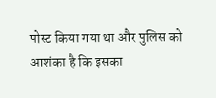पोस्ट किया गया था और पुलिस को आशंका है कि इसका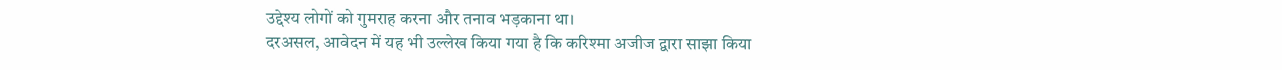उद्देश्य लोगों को गुमराह करना और तनाव भड़काना था।
दरअसल, आवेदन में यह भी उल्लेख किया गया है कि करिश्मा अजीज द्वारा साझा किया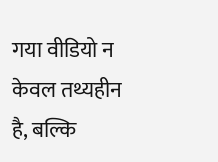गया वीडियो न केवल तथ्यहीन है, बल्कि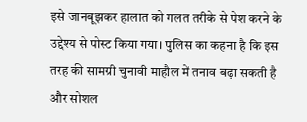इसे जानबूझकर हालात को गलत तरीके से पेश करने के उद्देश्य से पोस्ट किया गया। पुलिस का कहना है कि इस तरह की सामग्री चुनावी माहौल में तनाव बढ़ा सकती है और सोशल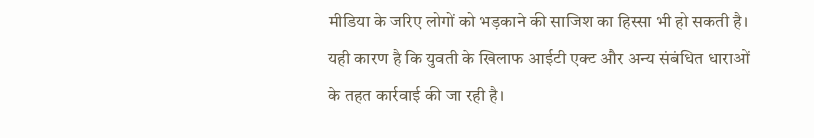मीडिया के जरिए लोगों को भड़काने की साजिश का हिस्सा भी हो सकती है। यही कारण है कि युवती के खिलाफ आईटी एक्ट और अन्य संबंधित धाराओं के तहत कार्रवाई की जा रही है।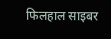फिलहाल साइबर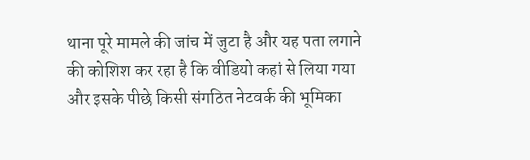थाना पूरे मामले की जांच में जुटा है और यह पता लगाने की कोशिश कर रहा है कि वीडियो कहां से लिया गया और इसके पीछे किसी संगठित नेटवर्क की भूमिका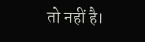तो नहीं है।